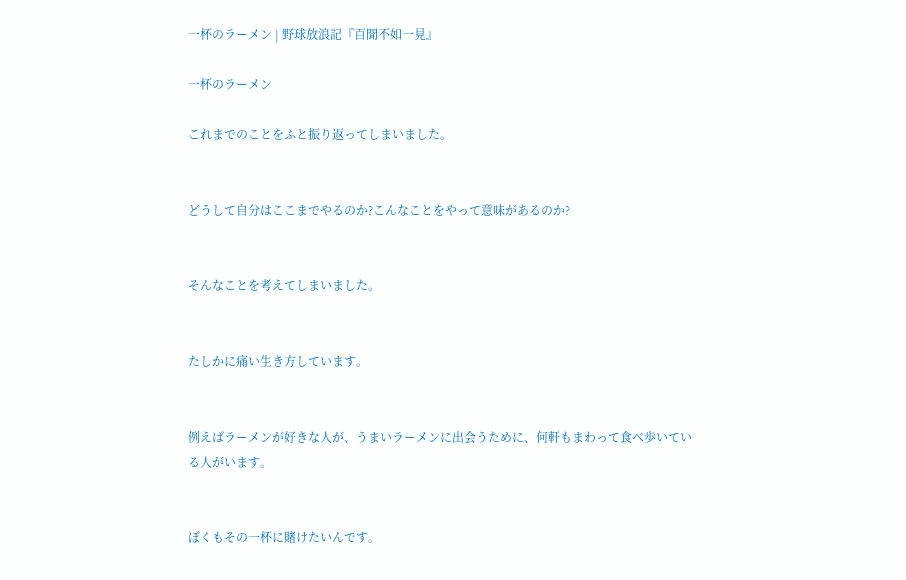一杯のラーメン | 野球放浪記『百聞不如一見』

一杯のラーメン

これまでのことをふと振り返ってしまいました。


どうして自分はここまでやるのか?こんなことをやって意味があるのか?


そんなことを考えてしまいました。


たしかに痛い生き方しています。


例えばラーメンが好きな人が、うまいラーメンに出会うために、何軒もまわって食べ歩いている人がいます。


ぼくもその一杯に賭けたいんです。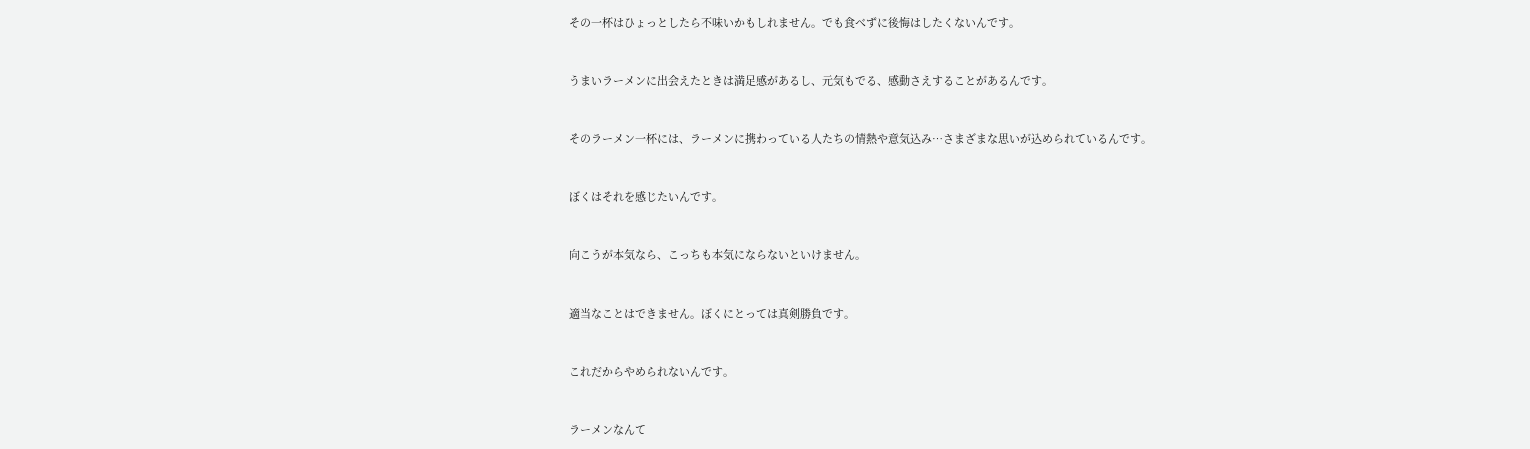その一杯はひょっとしたら不味いかもしれません。でも食べずに後悔はしたくないんです。


うまいラーメンに出会えたときは満足感があるし、元気もでる、感動さえすることがあるんです。


そのラーメン一杯には、ラーメンに携わっている人たちの情熱や意気込み…さまざまな思いが込められているんです。


ぼくはそれを感じたいんです。


向こうが本気なら、こっちも本気にならないといけません。


適当なことはできません。ぼくにとっては真剣勝負です。


これだからやめられないんです。


ラーメンなんて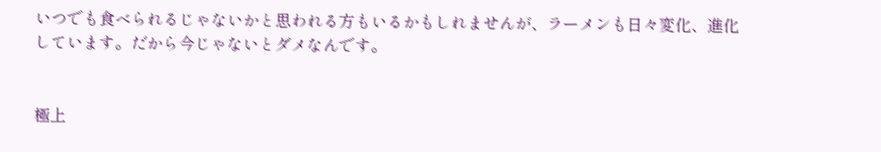いつでも食べられるじゃないかと思われる方もいるかもしれませんが、ラーメンも日々変化、進化しています。だから今じゃないとダメなんです。


極上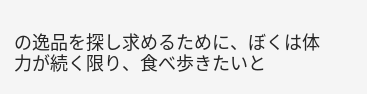の逸品を探し求めるために、ぼくは体力が続く限り、食べ歩きたいと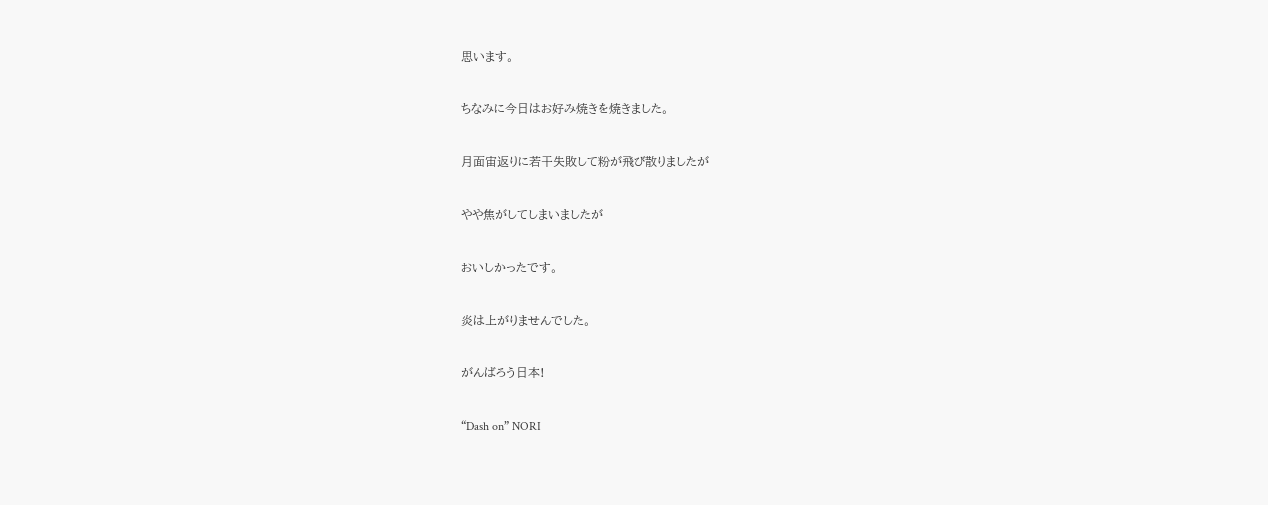思います。


ちなみに今日はお好み焼きを焼きました。


月面宙返りに若干失敗して粉が飛び散りましたが


やや焦がしてしまいましたが


おいしかったです。


炎は上がりませんでした。


がんばろう日本!


“Dash on” NORI